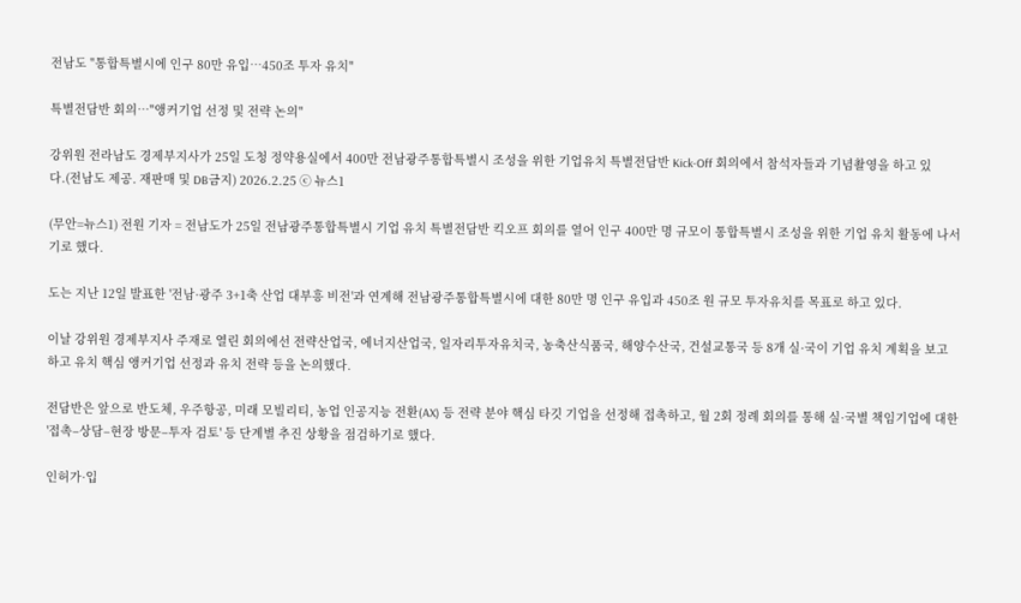전남도 "통합특별시에 인구 80만 유입…450조 투자 유치"

특별전담반 회의…"앵커기업 선정 및 전략 논의"

강위원 전라남도 경제부지사가 25일 도청 정약용실에서 400만 전남광주통합특별시 조성을 위한 기업유치 특별전담반 Kick-Off 회의에서 참석자들과 기념촬영을 하고 있다.(전남도 제공. 재판매 및 DB금지) 2026.2.25 ⓒ 뉴스1

(무안=뉴스1) 전원 기자 = 전남도가 25일 전남광주통합특별시 기업 유치 특별전담반 킥오프 회의를 열어 인구 400만 명 규모이 통합특별시 조성을 위한 기업 유치 활동에 나서기로 했다.

도는 지난 12일 발표한 '전남·광주 3+1축 산업 대부흥 비전'과 연계해 전남광주통합특별시에 대한 80만 명 인구 유입과 450조 원 규모 투자유치를 목표로 하고 있다.

이날 강위원 경제부지사 주재로 열린 회의에선 전략산업국, 에너지산업국, 일자리투자유치국, 농축산식품국, 해양수산국, 건설교통국 등 8개 실·국이 기업 유치 계획을 보고하고 유치 핵심 앵커기업 선정과 유치 전략 등을 논의했다.

전담반은 앞으로 반도체, 우주항공, 미래 모빌리티, 농업 인공지능 전환(AX) 등 전략 분야 핵심 타깃 기업을 선정해 접촉하고, 월 2회 정례 회의를 통해 실·국별 책임기업에 대한 '접촉–상담–현장 방문–투자 검토' 등 단계별 추진 상황을 점검하기로 했다.

인허가·입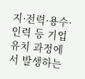지·전력·용수·인력 등 기업 유치 과정에서 발생하는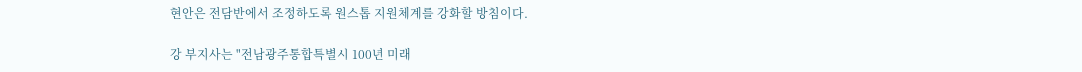현안은 전담반에서 조정하도록 원스톱 지원체계를 강화할 방침이다.

강 부지사는 "전남광주통합특별시 100년 미래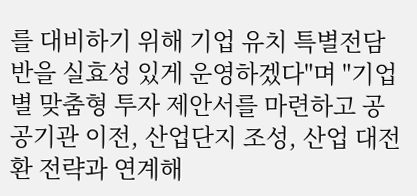를 대비하기 위해 기업 유치 특별전담반을 실효성 있게 운영하겠다"며 "기업별 맞춤형 투자 제안서를 마련하고 공공기관 이전, 산업단지 조성, 산업 대전환 전략과 연계해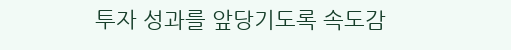투자 성과를 앞당기도록 속도감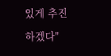있게 추진하겠다"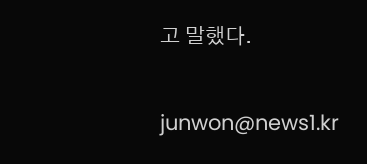고 말했다.

junwon@news1.kr